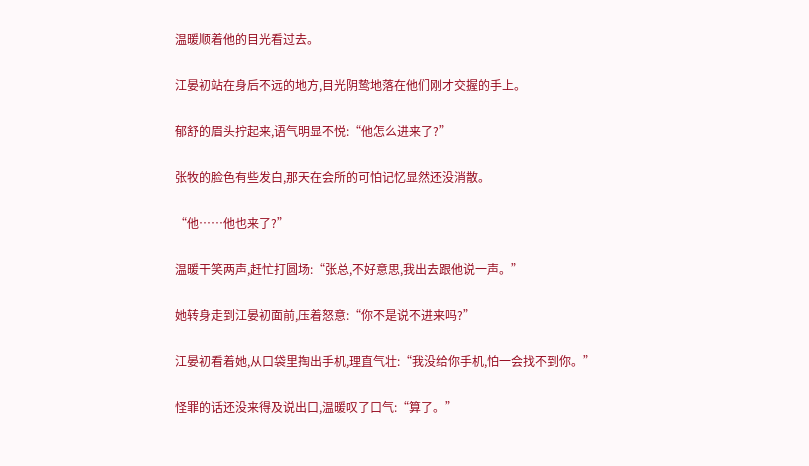温暖顺着他的目光看过去。

江晏初站在身后不远的地方,目光阴鸷地落在他们刚才交握的手上。

郁舒的眉头拧起来,语气明显不悦:“他怎么进来了?”

张牧的脸色有些发白,那天在会所的可怕记忆显然还没消散。

“他……他也来了?”

温暖干笑两声,赶忙打圆场:“张总,不好意思,我出去跟他说一声。”

她转身走到江晏初面前,压着怒意:“你不是说不进来吗?”

江晏初看着她,从口袋里掏出手机,理直气壮:“我没给你手机,怕一会找不到你。”

怪罪的话还没来得及说出口,温暖叹了口气:“算了。”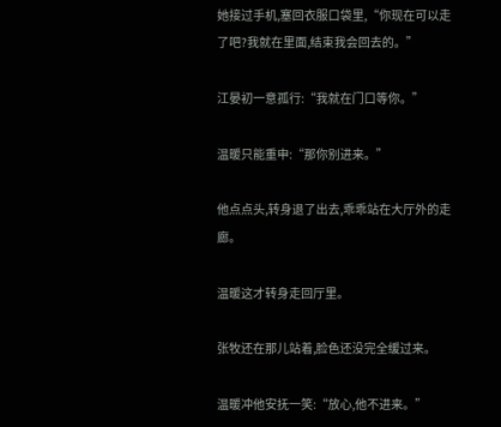她接过手机,塞回衣服口袋里,“你现在可以走了吧?我就在里面,结束我会回去的。”

江晏初一意孤行:“我就在门口等你。”

温暖只能重申:“那你别进来。”

他点点头,转身退了出去,乖乖站在大厅外的走廊。

温暖这才转身走回厅里。

张牧还在那儿站着,脸色还没完全缓过来。

温暖冲他安抚一笑:“放心,他不进来。”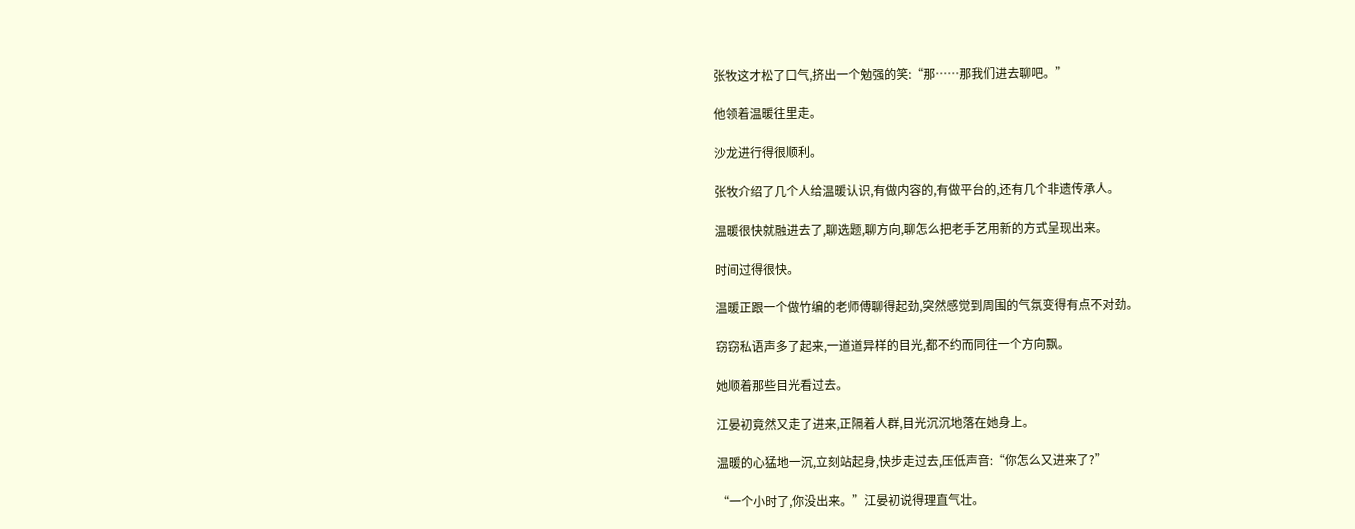张牧这才松了口气,挤出一个勉强的笑:“那……那我们进去聊吧。”

他领着温暖往里走。

沙龙进行得很顺利。

张牧介绍了几个人给温暖认识,有做内容的,有做平台的,还有几个非遗传承人。

温暖很快就融进去了,聊选题,聊方向,聊怎么把老手艺用新的方式呈现出来。

时间过得很快。

温暖正跟一个做竹编的老师傅聊得起劲,突然感觉到周围的气氛变得有点不对劲。

窃窃私语声多了起来,一道道异样的目光,都不约而同往一个方向飘。

她顺着那些目光看过去。

江晏初竟然又走了进来,正隔着人群,目光沉沉地落在她身上。

温暖的心猛地一沉,立刻站起身,快步走过去,压低声音:“你怎么又进来了?”

“一个小时了,你没出来。”江晏初说得理直气壮。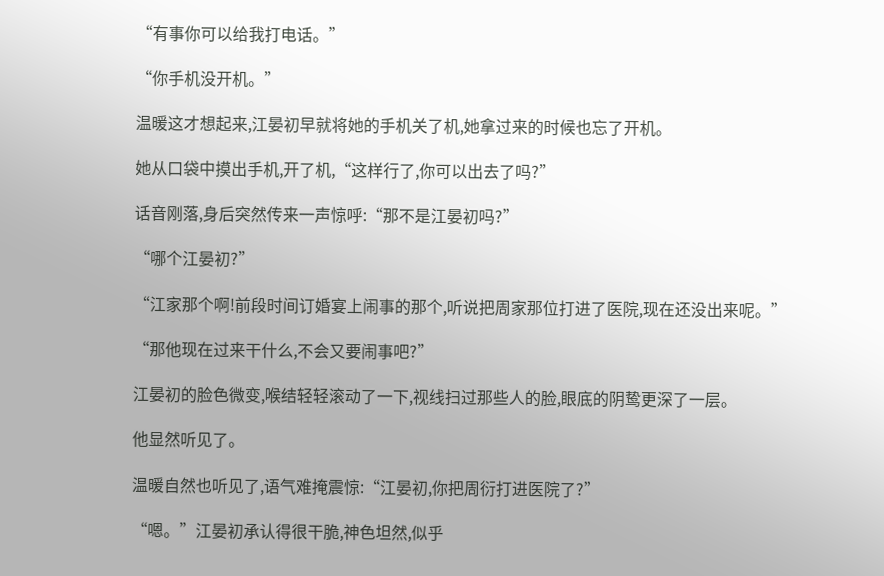“有事你可以给我打电话。”

“你手机没开机。”

温暖这才想起来,江晏初早就将她的手机关了机,她拿过来的时候也忘了开机。

她从口袋中摸出手机,开了机,“这样行了,你可以出去了吗?”

话音刚落,身后突然传来一声惊呼:“那不是江晏初吗?”

“哪个江晏初?”

“江家那个啊!前段时间订婚宴上闹事的那个,听说把周家那位打进了医院,现在还没出来呢。”

“那他现在过来干什么,不会又要闹事吧?”

江晏初的脸色微变,喉结轻轻滚动了一下,视线扫过那些人的脸,眼底的阴鸷更深了一层。

他显然听见了。

温暖自然也听见了,语气难掩震惊:“江晏初,你把周衍打进医院了?”

“嗯。”江晏初承认得很干脆,神色坦然,似乎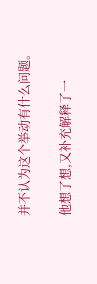并不认为这个举动有什么问题。

他想了想,又补充解释了一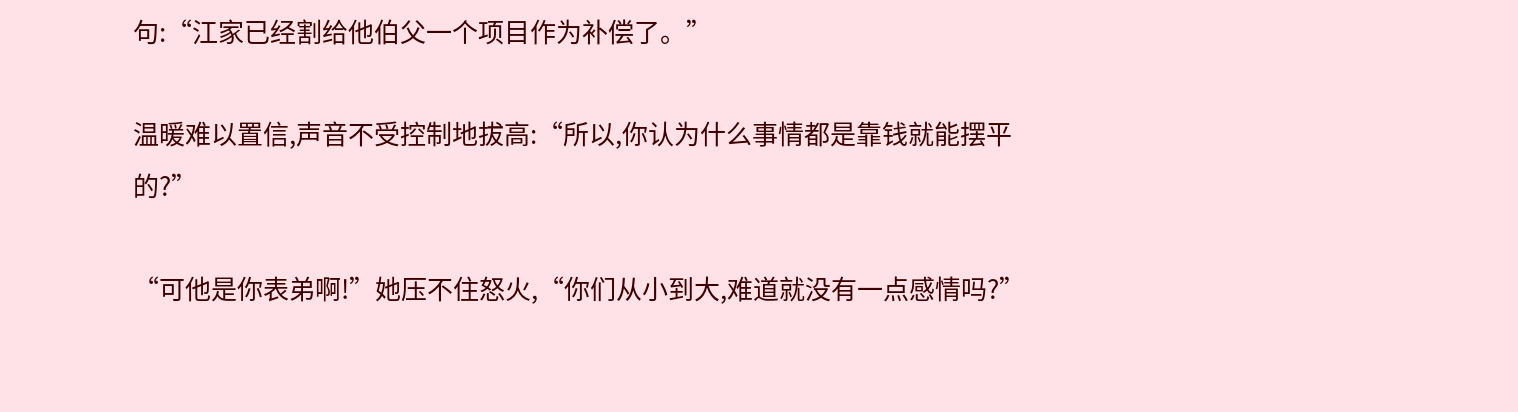句:“江家已经割给他伯父一个项目作为补偿了。”

温暖难以置信,声音不受控制地拔高:“所以,你认为什么事情都是靠钱就能摆平的?”

“可他是你表弟啊!”她压不住怒火,“你们从小到大,难道就没有一点感情吗?”